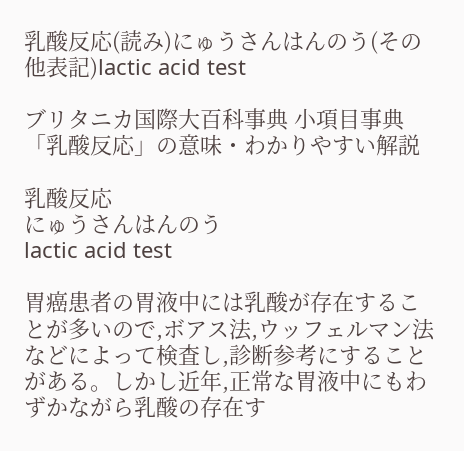乳酸反応(読み)にゅうさんはんのう(その他表記)lactic acid test

ブリタニカ国際大百科事典 小項目事典 「乳酸反応」の意味・わかりやすい解説

乳酸反応
にゅうさんはんのう
lactic acid test

胃癌患者の胃液中には乳酸が存在することが多いので,ボアス法,ウッフェルマン法などによって検査し,診断参考にすることがある。しかし近年,正常な胃液中にもわずかながら乳酸の存在す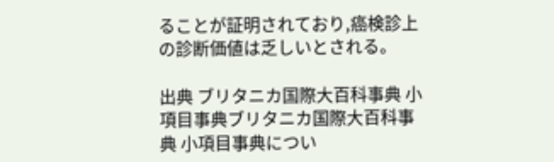ることが証明されており,癌検診上の診断価値は乏しいとされる。

出典 ブリタニカ国際大百科事典 小項目事典ブリタニカ国際大百科事典 小項目事典につい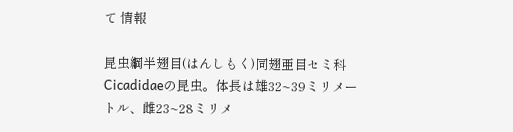て 情報

昆虫綱半翅目(はんしもく)同翅亜目セミ科Cicadidaeの昆虫。体長は雄32~39ミリメートル、雌23~28ミリメ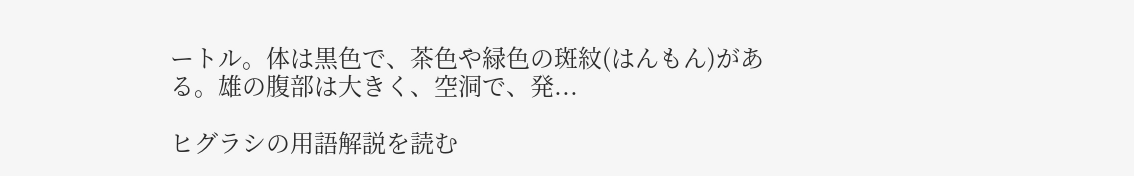ートル。体は黒色で、茶色や緑色の斑紋(はんもん)がある。雄の腹部は大きく、空洞で、発...

ヒグラシの用語解説を読む